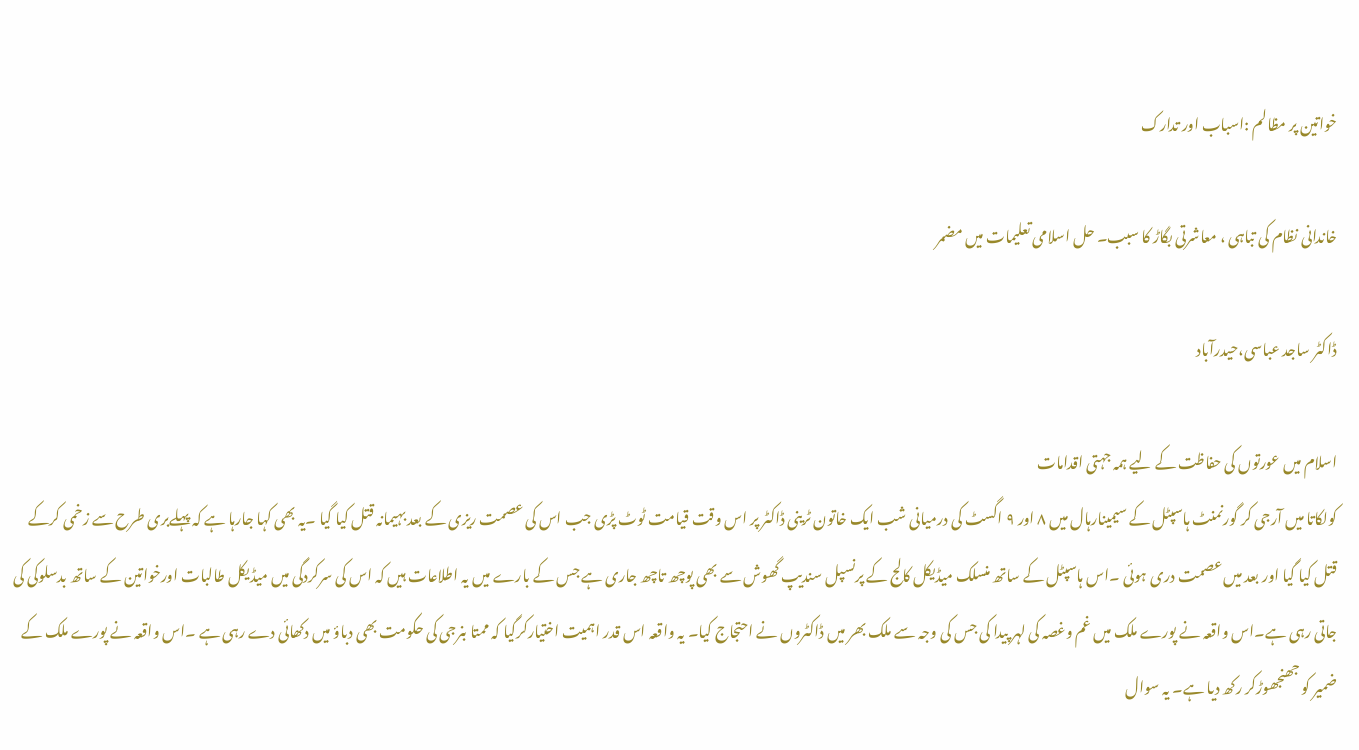خواتین پر مظالم :اسباب اور تدارک

خاندانی نظام کی تباہی ، معاشرتی بگاڑ کا سبب۔ حل اسلامی تعلیمات میں مضمر

ڈاکٹر ساجد عباسی،حیدرآباد

اسلام میں عورتوں کی حفاظت کے لیے ہمہ جہتی اقدامات
کولکاتا میں آرجی کر گورنمنٹ ہاسپٹل کے سیمینارہال میں ۸ اور ۹ اگسٹ کی درمیانی شب ایک خاتون ٹرینی ڈاکٹر پر اس وقت قیامت ٹوٹ پڑی جب اس کی عصمت ریزی کے بعد بہیمانہ قتل کیا گیا ۔یہ بھی کہا جارہا ہے کہ پہلےبری طرح سے زخمی کرکے قتل کیا گیا اور بعد میں عصمت دری ہوئی ۔اس ہاسپٹل کے ساتھ منسلک میڈیکل کالج کے پرنسپل سندیپ گھوش سے بھی پوچھ تاچھ جاری ہے جس کے بارے میں یہ اطلاعات ہیں کہ اس کی سرکردگی میں میڈیکل طالبات اورخواتین کے ساتھ بدسلوکی کی جاتی رہی ہے۔اس واقعہ نے پورے ملک میں غم وغصہ کی لہر پیدا کی جس کی وجہ سے ملک بھر میں ڈاکٹروں نے احتجاج کیا۔ یہ واقعہ اس قدر اہمیت اختیارکرگیا کہ ممتا بنرجی کی حکومت بھی دباؤ میں دکھائی دے رہی ہے ۔اس واقعہ نے پورے ملک کے ضمیر کو جھنجھوڑکر رکھ دیا ہے۔ یہ سوال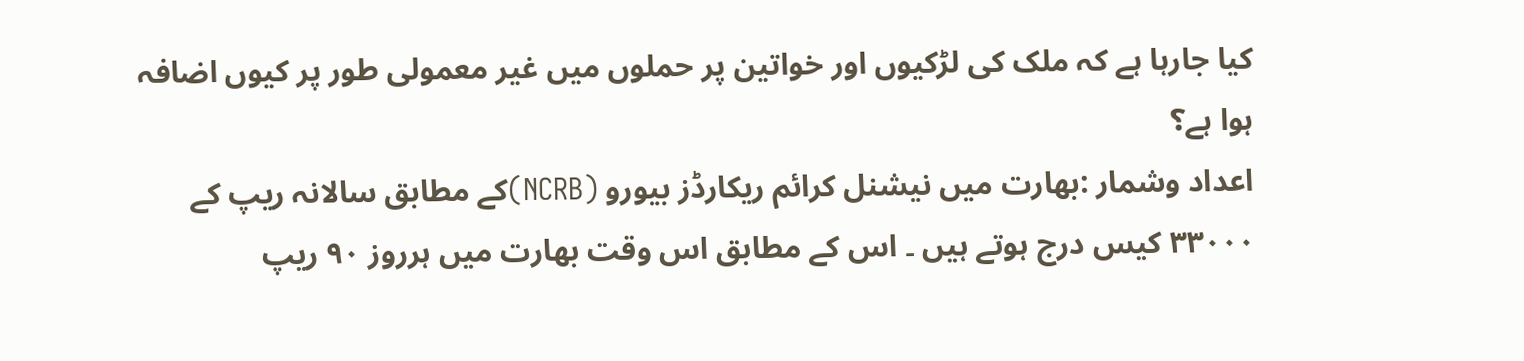کیا جارہا ہے کہ ملک کی لڑکیوں اور خواتین پر حملوں میں غیر معمولی طور پر کیوں اضافہ ہوا ہے؟
اعداد وشمار :بھارت میں نیشنل کرائم ریکارڈز بیورو (NCRB)کے مطابق سالانہ ریپ کے ۳۳۰۰۰ کیس درج ہوتے ہیں ۔ اس کے مطابق اس وقت بھارت میں ہرروز ۹۰ ریپ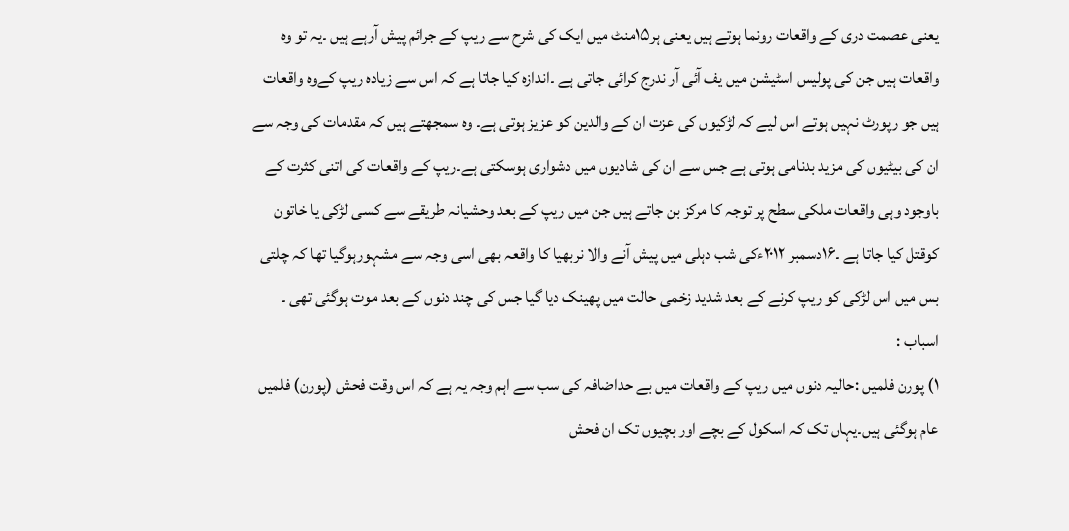یعنی عصمت دری کے واقعات رونما ہوتے ہیں یعنی ہر۱۵منٹ میں ایک کی شرح سے ریپ کے جرائم پیش آرہے ہیں ۔یہ تو وہ واقعات ہیں جن کی پولیس اسٹیشن میں یف آئی آر ندرج کرائی جاتی ہے ۔اندازہ کیا جاتا ہے کہ اس سے زیادہ ریپ کےوہ واقعات ہیں جو رپورٹ نہیں ہوتے اس لیے کہ لڑکیوں کی عزت ان کے والدین کو عزیز ہوتی ہے۔ وہ سمجھتے ہیں کہ مقدمات کی وجہ سے ان کی بیٹیوں کی مزید بدنامی ہوتی ہے جس سے ان کی شادیوں میں دشواری ہوسکتی ہے۔ریپ کے واقعات کی اتنی کثرت کے باوجود وہی واقعات ملکی سطح پر توجہ کا مرکز بن جاتے ہیں جن میں ریپ کے بعد وحشیانہ طریقے سے کسی لڑکی یا خاتون کوقتل کیا جاتا ہے ۔۱۶دسمبر ۲۰۱۲ءکی شب دہلی میں پیش آنے والا نربھیا کا واقعہ بھی اسی وجہ سے مشہورہوگیا تھا کہ چلتی بس میں اس لڑکی کو ریپ کرنے کے بعد شدید زخمی حالت میں پھینک دیا گیا جس کی چند دنوں کے بعد موت ہوگئی تھی ۔
اسباب :
۱) پورن فلمیں :حالیہ دنوں میں ریپ کے واقعات میں بے حداضافہ کی سب سے اہم وجہ یہ ہے کہ اس وقت فحش (پورن) فلمیں عام ہوگئی ہیں۔یہاں تک کہ اسکول کے بچے اور بچیوں تک ان فحش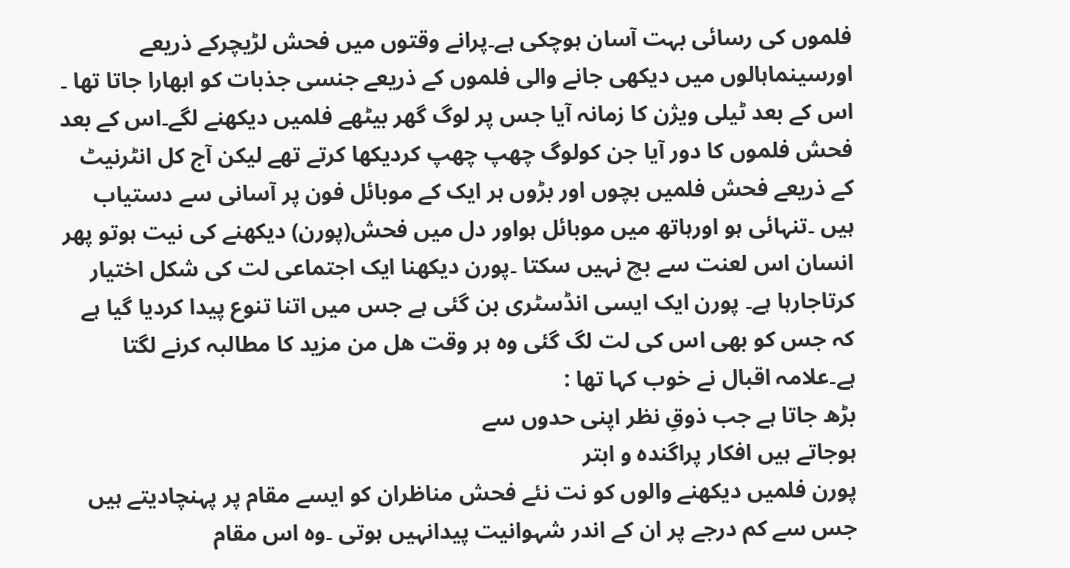فلموں کی رسائی بہت آسان ہوچکی ہے۔پرانے وقتوں میں فحش لڑیچرکے ذریعے اورسینماہالوں میں دیکھی جانے والی فلموں کے ذریعے جنسی جذبات کو ابھارا جاتا تھا ۔ اس کے بعد ٹیلی ویژن کا زمانہ آیا جس پر لوگ گھر بیٹھے فلمیں دیکھنے لگے۔اس کے بعد فحش فلموں کا دور آیا جن کولوگ چھپ چھپ کردیکھا کرتے تھے لیکن آج کل انٹرنیٹ کے ذریعے فحش فلمیں بچوں اور بڑوں ہر ایک کے موبائل فون پر آسانی سے دستیاب ہیں ۔تنہائی ہو اورہاتھ میں موبائل ہواور دل میں فحش(پورن) دیکھنے کی نیت ہوتو پھر انسان اس لعنت سے بچ نہیں سکتا ۔پورن دیکھنا ایک اجتماعی لت کی شکل اختیار کرتاجارہا ہے۔ پورن ایک ایسی انڈسٹری بن گئی ہے جس میں اتنا تنوع پیدا کردیا گیا ہے کہ جس کو بھی اس کی لت لگ گئی وہ ہر وقت ھل من مزید کا مطالبہ کرنے لگتا ہے۔علامہ اقبال نے خوب کہا تھا :
بڑھ جاتا ہے جب ذوقِ نظر اپنی حدوں سے
ہوجاتے ہیں افکار پراگندہ و ابتر
پورن فلمیں دیکھنے والوں کو نت نئے فحش مناظران کو ایسے مقام پر پہنچادیتے ہیں جس سے کم درجے پر ان کے اندر شہوانیت پیدانہیں ہوتی ۔وہ اس مقام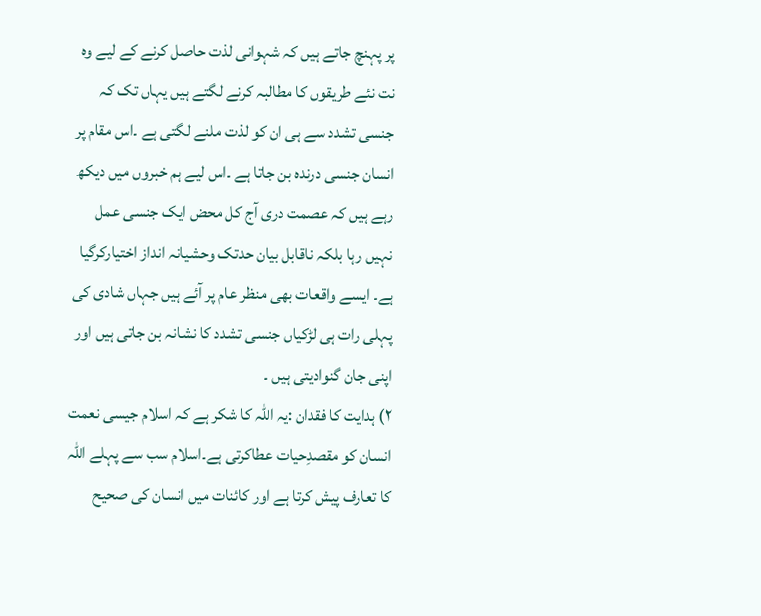پر پہنچ جاتے ہیں کہ شہوانی لذت حاصل کرنے کے لیے وہ نت نئے طریقوں کا مطالبہ کرنے لگتے ہیں یہاں تک کہ جنسی تشدد سے ہی ان کو لذت ملنے لگتی ہے ۔اس مقام پر انسان جنسی درندہ بن جاتا ہے ۔اس لیے ہم خبروں میں دیکھ رہے ہیں کہ عصمت دری آج کل محض ایک جنسی عمل نہیں رہا بلکہ ناقابل بیان حدتک وحشیانہ انداز اختیارکرگیا ہے۔ ایسے واقعات بھی منظر عام پر آئے ہیں جہاں شادی کی پہلی رات ہی لڑکیاں جنسی تشدد کا نشانہ بن جاتی ہیں اور اپنی جان گنوادیتی ہیں ۔
۲) ہدایت کا فقدان :یہ اللہ کا شکر ہے کہ اسلام جیسی نعمت انسان کو مقصدِحیات عطاکرتی ہے۔اسلام سب سے پہلے اللہ کا تعارف پیش کرتا ہے اور کائنات میں انسان کی صحیح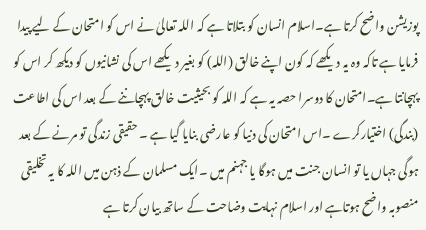پوزیشن واضح کرتا ہے۔اسلام انسان کو بتلاتا ہے کہ اللہ تعالیٰ نے اس کو امتحان کے لیے پیدا فرمایا ہے تاکہ وہ یہ دیکھے کہ کون اپنے خالق (اللہ) کو بغیر دیکھے اس کی نشانیوں کو دیکھ کر اس کو پہچانتا ہے۔امتحان کا دوسرا حصہ یہ ہے کہ اللہ کو بحیثیت خالق پہچاننے کے بعد اس کی اطاعت (بندگی) اختیارکرے ۔اس امتحان کی دنیا کو عارضی بنایا گیا ہے ۔ حقیقی زندگی تو مرنے کے بعد ہوگی جہاں یا تو انسان جنت میں ہوگا یا جہنم میں ۔ایک مسلمان کے ذہن میں اللہ کا یہ تخلیقی منصوبہ واضح ہوتاہے اور اسلام نہایت وضاحت کے ساتھ بیان کرتا ہے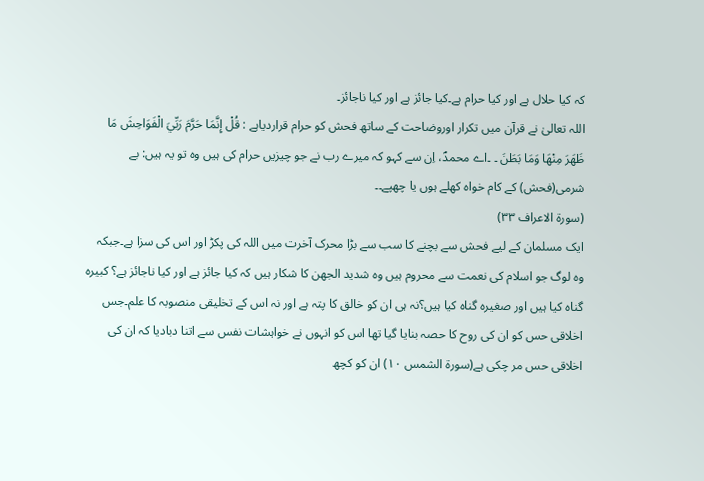کہ کیا حلال ہے اور کیا حرام ہے۔کیا جائز ہے اور کیا ناجائز۔
اللہ تعالیٰ نے قرآن میں تکرار اوروضاحت کے ساتھ فحش کو حرام قراردیاہے : قُلْ إِنَّمَا حَرَّمَ رَبِّيَ الْفَوَاحِشَ مَا ظَهَرَ مِنْهَا وَمَا بَطَنَ ۔ ۔اے محمدؐ، اِن سے کہو کہ میرے رب نے جو چیزیں حرام کی ہیں وہ تو یہ ہیں: بے شرمی(فحش) کے کام خواہ کھلے ہوں یا چھپے۔۔
(سورۃ الاعراف ۳۳)
ایک مسلمان کے لیے فحش سے بچنے کا سب سے بڑا محرک آخرت میں اللہ کی پکڑ اور اس کی سزا ہے۔جبکہ وہ لوگ جو اسلام کی نعمت سے محروم ہیں وہ شدید الجھن کا شکار ہیں کہ کیا جائز ہے اور کیا ناجائز ہے؟ کبیرہ گناہ کیا ہیں اور صغیرہ گناہ کیا ہیں؟نہ ہی ان کو خالق کا پتہ ہے اور نہ اس کے تخلیقی منصوبہ کا علم۔جس اخلاقی حس کو ان کی روح کا حصہ بنایا گیا تھا اس کو انہوں نے خواہشات نفس سے اتنا دبادیا کہ ان کی اخلاقی حس مر چکی ہے(سورۃ الشمس ۱۰) ان کو کچھ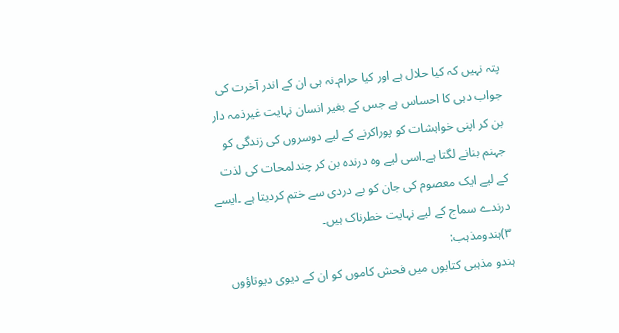پتہ نہیں کہ کیا حلال ہے اور کیا حرام۔نہ ہی ان کے اندر آخرت کی جواب دہی کا احساس ہے جس کے بغیر انسان نہایت غیرذمہ دار بن کر اپنی خواہشات کو پوراکرنے کے لیے دوسروں کی زندگی کو جہنم بنانے لگتا ہے۔اسی لیے وہ درندہ بن کر چندلمحات کی لذت کے لیے ایک معصوم کی جان کو بے دردی سے ختم کردیتا ہے ۔ایسے درندے سماج کے لیے نہایت خطرناک ہیں۔
۳)ہندومذہب:
ہندو مذہبی کتابوں میں فحش کاموں کو ان کے دیوی دیوتاؤوں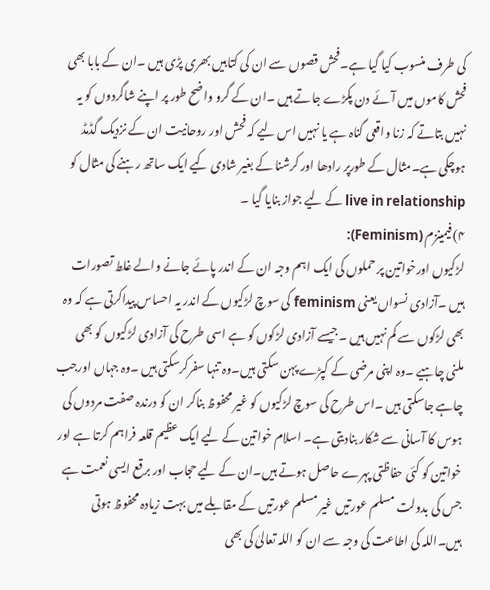کی طرف منسوب کیا گیا ہے۔فحش قصوں سے ان کی کتابیں بھری پڑی ہیں ۔ان کے بابا بھی فحش کاموں میں آئے دن پکڑے جاتے ہیں ۔ان کے گرو واضح طور پر اپنے شاگردوں کو یہ نہیں بتاتے کہ زنا واقعی گناہ ہے یا نہیں اس لیے کہ فحش اور روحانیت ان کے نزدیک گڈمڈ ہوچکی ہے۔مثال کے طورپر رادھا اور کرشنا کے بغیر شادی کیے ایک ساتھ رہنے کی مثال کو live in relationship کے لیے جواز بنایا گیا ۔
۴)فیمینزم (Feminism):
لڑکیوں اورخواتین پر حملوں کی ایک اہم وجہ ان کے اندر پائے جانے والے غلط تصورات ہیں ۔آزادی نسواں یعنی feminism کی سوچ لڑکیوں کے اندر یہ احساس پیداکرتی ہے کہ وہ بھی لڑکوں سے کم نہیں ہیں ۔جیسے آزادی لڑکوں کو ہے اسی طرح کی آزادی لڑکیوں کو بھی ملنی چاہیے ۔وہ اپنی مرضی کے کپڑے پہن سکتی ہیں۔وہ تنہا سفرکرسکتی ہیں ۔وہ جہاں اورجب چاہے جاسکتی ہیں ۔اس طرح کی سوچ لڑکیوں کو غیر محفوظ بناکر ان کو درندہ صفت مردوں کی ہوس کا آسانی سے شکار بنادیتی ہے۔ اسلام خواتین کے لیے ایک عظیم قلعہ فراہم کرتا ہے اور خواتین کو کئی حفاظتی پہرے حاصل ہوتے ہیں۔ان کے لیے حجاب اور برقع ایسی نعمت ہے جس کی بدولت مسلم عورتیں غیر مسلم عورتیں کے مقابلے میں بہت زیادہ محفوظ ہوتی ہیں۔اللہ کی اطاعت کی وجہ سے ان کو اللہ تعالیٰ کی بھی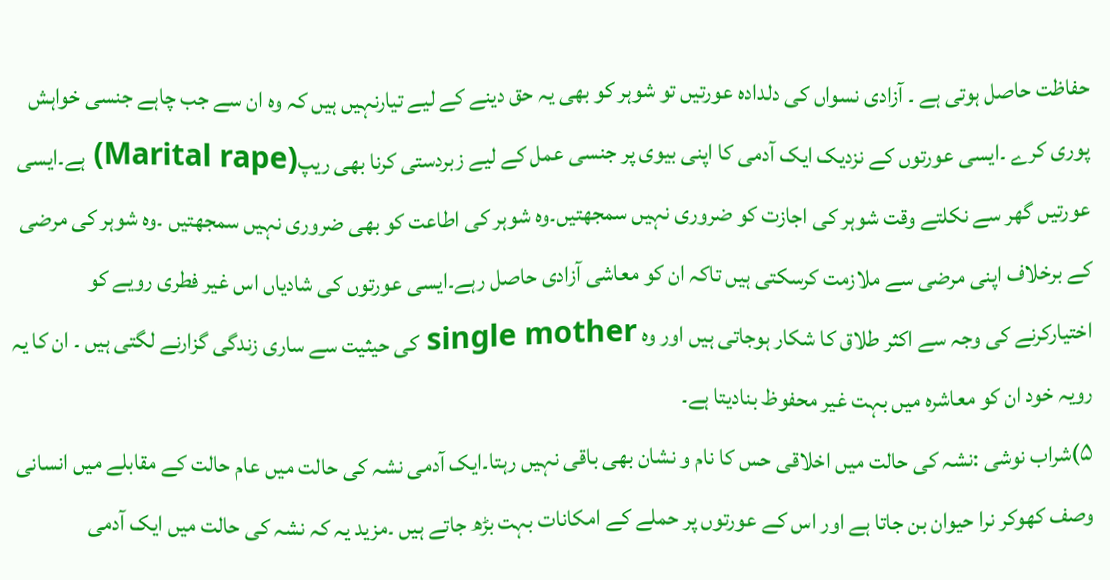حفاظت حاصل ہوتی ہے ۔ آزادی نسواں کی دلدادہ عورتیں تو شوہر کو بھی یہ حق دینے کے لیے تیارنہیں ہیں کہ وہ ان سے جب چاہے جنسی خواہش پوری کرے ۔ایسی عورتوں کے نزدیک ایک آدمی کا اپنی بیوی پر جنسی عمل کے لیے زبردستی کرنا بھی ریپ(Marital rape) ہے۔ایسی عورتیں گھر سے نکلتے وقت شوہر کی اجازت کو ضروری نہیں سمجھتیں۔وہ شوہر کی اطاعت کو بھی ضروری نہیں سمجھتیں ۔وہ شوہر کی مرضی کے برخلاف اپنی مرضی سے ملازمت کرسکتی ہیں تاکہ ان کو معاشی آزادی حاصل رہے۔ایسی عورتوں کی شادیاں اس غیر فطری رویے کو اختیارکرنے کی وجہ سے اکثر طلاق کا شکار ہوجاتی ہیں اور وہ single mother کی حیثیت سے ساری زندگی گزارنے لگتی ہیں ۔ ان کا یہ رویہ خود ان کو معاشرہ میں بہت غیر محفوظ بنادیتا ہے۔
۵)شراب نوشی :نشہ کی حالت میں اخلاقی حس کا نام و نشان بھی باقی نہیں رہتا۔ایک آدمی نشہ کی حالت میں عام حالت کے مقابلے میں انسانی وصف کھوکر نرا حیوان بن جاتا ہے اور اس کے عورتوں پر حملے کے امکانات بہت بڑھ جاتے ہیں ۔مزید یہ کہ نشہ کی حالت میں ایک آدمی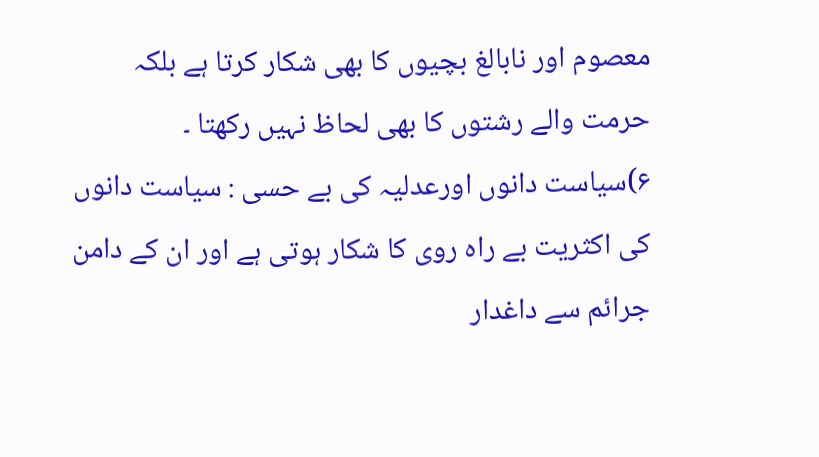معصوم اور نابالغ بچیوں کا بھی شکار کرتا ہے بلکہ حرمت والے رشتوں کا بھی لحاظ نہیں رکھتا ۔
۶)سیاست دانوں اورعدلیہ کی بے حسی : سیاست دانوں کی اکثریت بے راہ روی کا شکار ہوتی ہے اور ان کے دامن جرائم سے داغدار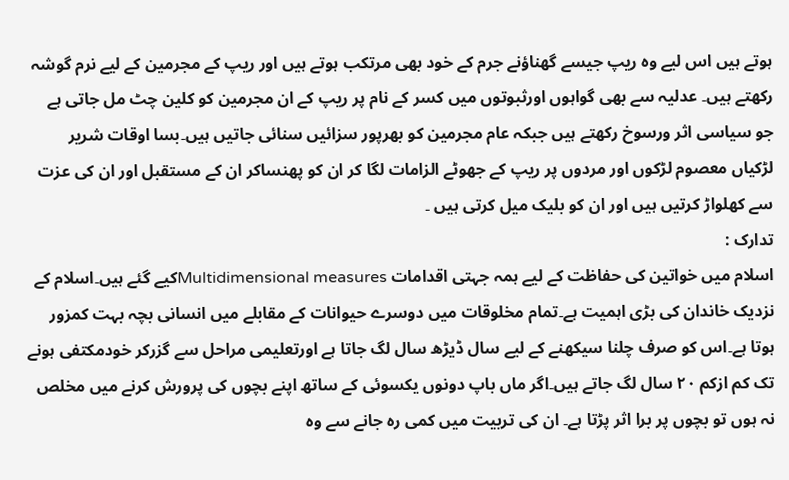ہوتے ہیں اس لیے وہ ریپ جیسے گھناؤنے جرم کے خود بھی مرتکب ہوتے ہیں اور ریپ کے مجرمین کے لیے نرم گوشہ رکھتے ہیں۔ عدلیہ سے بھی گواہوں اورثبوتوں میں کسر کے نام پر ریپ کے ان مجرمین کو کلین چٹ مل جاتی ہے جو سیاسی اثر ورسوخ رکھتے ہیں جبکہ عام مجرمین کو بھرپور سزائیں سنائی جاتیں ہیں۔بسا اوقات شریر لڑکیاں معصوم لڑکوں اور مردوں پر ریپ کے جھوٹے الزامات لگا کر ان کو پھنساکر ان کے مستقبل اور ان کی عزت سے کھلواڑ کرتیں ہیں اور ان کو بلیک میل کرتی ہیں ۔
تدارک :
اسلام میں خواتین کی حفاظت کے لیے ہمہ جہتی اقدامات Multidimensional measuresکیے گئے ہیں۔اسلام کے نزدیک خاندان کی بڑی اہمیت ہے۔تمام مخلوقات میں دوسرے حیوانات کے مقابلے میں انسانی بچہ بہت کمزور ہوتا ہے۔اس کو صرف چلنا سیکھنے کے لیے سال ڈیڑھ سال لگ جاتا ہے اورتعلیمی مراحل سے گزرکر خودمکتفی ہونے تک کم ازکم ۲۰ سال لگ جاتے ہیں۔اگر ماں باپ دونوں یکسوئی کے ساتھ اپنے بچوں کی پرورش کرنے میں مخلص نہ ہوں تو بچوں پر برا اثر پڑتا ہے۔ ان کی تربیت میں کمی رہ جانے سے وہ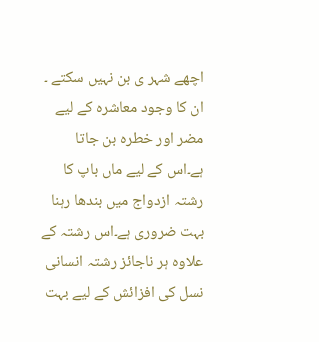اچھے شہر ی بن نہیں سکتے ۔ ان کا وجود معاشرہ کے لیے مضر اور خطرہ بن جاتا ہے۔اس کے لیے ماں باپ کا رشتہ ازدواج میں بندھا رہنا بہت ضروری ہے۔اس رشتہ کے علاوہ ہر ناجائز رشتہ انسانی نسل کی افزائش کے لیے بہت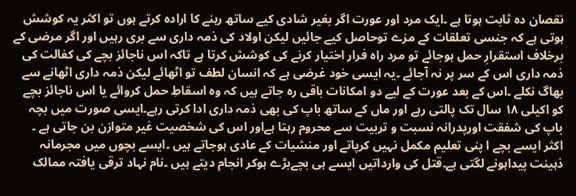نقصان دہ ثابت ہوتا ہے ۔ایک مرد اور عورت اگر بغیر شادی کیے ساتھ رہنے کا ارادہ کرتے ہوں تو اکثر یہ کوشش ہوتی ہے کہ جنسی تعلقات کے مزے توحاصل کیے جائیں لیکن اولاد کی ذمہ داری سے بری رہیں اور اگر مرضی کے برخلاف استقرارِ حمل ہوجائے تو مرد راہ فرار اختیار کرنے کی کوشش کرتا ہے تاکہ اس ناجائز بچے کی کفالت کی ذمہ داری اس کے سر پر نہ آجائے ۔یہ ایسی خود غرضی ہے کہ انسان لطف تو اٹھائے لیکن ذمہ داری اٹھانے سے بھاگ نکلے ۔اس کے بعد عورت کے لیے دو امکانات باقی رہ جاتے ہیں کہ وہ اسقاطِ حمل کروائے یا اس ناجائز بچے کو اکیلی ۱۸ سال تک پالتی رہے اور ماں کے ساتھ باپ کی بھی ذمہ داری ادا کرتی رہے۔ایسی صورت میں بچہ باپ کی شفقت اورپدرانہ نسبت و تربیت سے محروم رہتا ہےاور اس کی شخصیت غیر متوازن بن جاتی ہے ۔ اکثر ایسے بچے ا پنی تعلیم مکمل نہیں کرپاتے اور منشیات کے عادی ہوجاتے ہیں ۔ایسے بچوں میں مجرمانہ ذہینت پیداہونے لگتی ہے۔قتل کی وارداتیں ایسے ہی بچےبڑے ہوکر انجام دیتے ہیں ۔نام نہاد ترقی یافتہ ممالک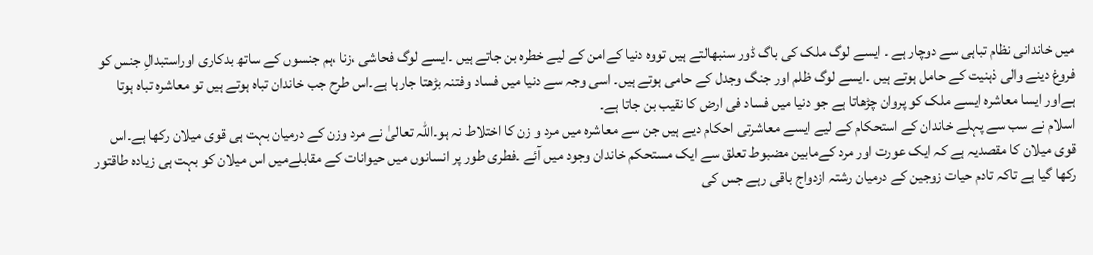میں خاندانی نظام تباہی سے دوچار ہے ۔ ایسے لوگ ملک کی باگ ڈور سنبھالتے ہیں تووہ دنیا کےامن کے لیے خطرہ بن جاتے ہیں ۔ایسے لوگ فحاشی ،زنا ،ہم جنسوں کے ساتھ بدکاری اوراستبدالِ جنس کو فروغ دینے والی ذہنیت کے حامل ہوتے ہیں ۔ایسے لوگ ظلم اور جنگ وجدل کے حامی ہوتے ہیں۔ اسی وجہ سے دنیا میں فساد وفتنہ بڑھتا جارہا ہے۔اس طرح جب خاندان تباہ ہوتے ہیں تو معاشرہ تباہ ہوتا ہےاور ایسا معاشرہ ایسے ملک کو پروان چڑھاتا ہے جو دنیا میں فساد فی ارض کا نقیب بن جاتا ہے۔
اسلام نے سب سے پہلے خاندان کے استحکام کے لیے ایسے معاشرتی احکام دیے ہیں جن سے معاشرہ میں مرد و زن کا اختلاط نہ ہو۔اللہ تعالیٰ نے مرد وزن کے درمیان بہت ہی قوی میلان رکھا ہے۔اس قوی میلان کا مقصدیہ ہے کہ ایک عورت اور مرد کےمابین مضبوط تعلق سے ایک مستحکم خاندان وجود میں آئے ۔فطری طور پر انسانوں میں حیوانات کے مقابلےمیں اس میلان کو بہت ہی زیادہ طاقتور رکھا گیا ہے تاکہ تادم حیات زوجین کے درمیان رشتہ ازدواج باقی رہے جس کی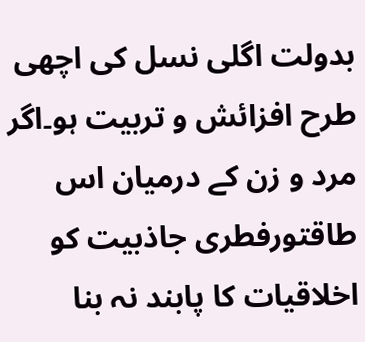بدولت اگلی نسل کی اچھی طرح افزائش و تربیت ہو۔اگر مرد و زن کے درمیان اس طاقتورفطری جاذبیت کو اخلاقیات کا پابند نہ بنا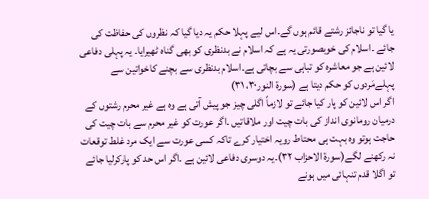یا گیا تو ناجائز رشتے قائم ہوں گے۔اس لیے پہلا حکم یہ دیا گیا کہ نظروں کی حفاظت کی جائے ۔اسلام کی خوبصورتی یہ ہے کہ اسلام نے بدنظری کو بھی گناہ ٹھیرایا۔ یہ پہلی دفاعی لائین ہے جو معاشرہ کو تباہی سے بچاتی ہے۔اسلام بدنظری سے بچنے کاخواتین سے پہلےمَردوں کو حکم دیتا ہے (سورۃ النور۳۰، ۳۱)
اگر اس لائین کو پار کیا جائے تو لازماً اگلی چیز جو پیش آتی ہے وہ ہے غیر محرم رشتوں کے درمیان رومانوی انداز کی بات چیت اور ملاقاتیں ۔اگر عورت کو غیر محرم سے بات چیت کی حاجت ہوتو وہ بہت ہی محتاط رویہ اختیار کرے تاکہ کسی عورت سے ایک مرد غلط توقعات نہ رکھنے لگے(سورۃ الاحزاب ۳۲)۔یہ دوسری دفاعی لائین ہے ۔اگر اس حد کو پارکرلیا جائے تو اگلا قدم تنہائی میں ہونے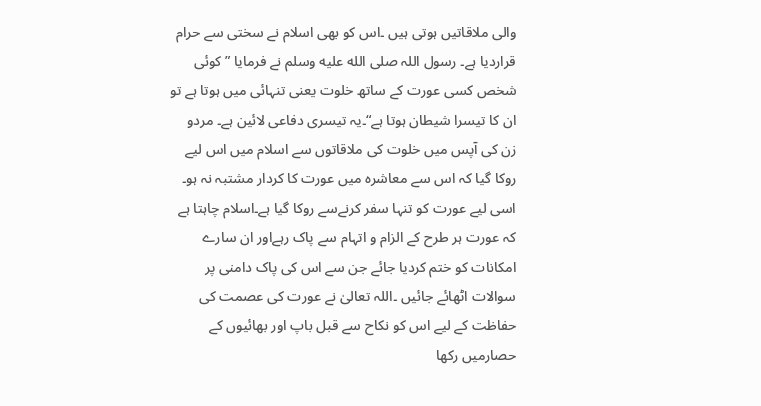والی ملاقاتیں ہوتی ہیں ۔اس کو بھی اسلام نے سختی سے حرام قراردیا ہے۔ رسول اللہ صلى الله عليه وسلم نے فرمایا ”کوئی شخص کسی عورت کے ساتھ خلوت یعنی تنہائی میں ہوتا ہے تو ان کا تیسرا شیطان ہوتا ہے“۔یہ تیسری دفاعی لائین ہے۔ مردو زن کی آپس میں خلوت کی ملاقاتوں سے اسلام میں اس لیے روکا گیا کہ اس سے معاشرہ میں عورت کا کردار مشتبہ نہ ہو۔ اسی لیے عورت کو تنہا سفر کرنےسے روکا گیا ہے۔اسلام چاہتا ہے کہ عورت ہر طرح کے الزام و اتہام سے پاک رہےاور ان سارے امکانات کو ختم کردیا جائے جن سے اس کی پاک دامنی پر سوالات اٹھائے جائیں ۔اللہ تعالیٰ نے عورت کی عصمت کی حفاظت کے لیے اس کو نکاح سے قبل باپ اور بھائیوں کے حصارمیں رکھا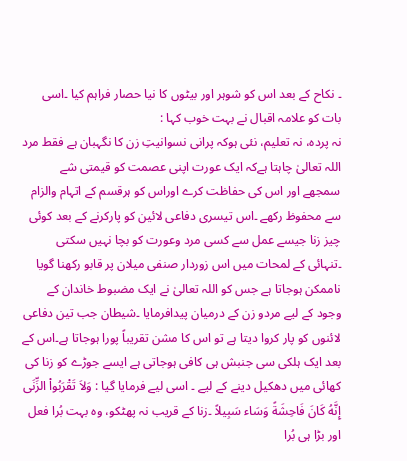۔ نکاح کے بعد اس کو شوہر اور بیٹوں کا نیا حصار فراہم کیا ۔اسی بات کو علامہ اقبال نے بہت خوب کہا :
نہ پردہ، نہ تعلیم، نئی ہوکہ پرانی نسوانیتِ زن کا نگہبان ہے فقط مرد
اللہ تعالیٰ چاہتا ہےکہ ایک عورت اپنی عصمت کو قیمتی شے سمجھے اور اس کی حفاظت کرے اوراس کو ہرقسم کے اتہام والزام سے محفوظ رکھے ۔اس تیسری دفاعی لائین کو پارکرنے کے بعد کوئی چیز زنا جیسے عمل سے کسی مرد وعورت کو بچا نہیں سکتی ۔تنہائی کے لمحات میں اس زوردار صنفی میلان پر قابو رکھنا گویا ناممکن ہوجاتا ہے جس کو اللہ تعالیٰ نے ایک مضبوط خاندان کے وجود کے لیے مردو زن کے درمیان پیدافرمایا ۔شیطان جب تین دفاعی لائنوں کو پار کروا دیتا ہے تو اس کا مشن تقریباً پورا ہوجاتا ہے۔اس کے بعد ایک ہلکی سی جنبش ہی کافی ہوجاتی ہے ایسے جوڑے کو زنا کی کھائی میں دھکیل دینے کے لیے ۔ اسی لیے فرمایا گیا : وَلاَ تَقْرَبُواْ الزِّنَى إِنَّهُ كَانَ فَاحِشَةً وَسَاء سَبِيلاً ۔زنا کے قریب نہ پھٹکو، وہ بہت بُرا فعل اور بڑا ہی بُرا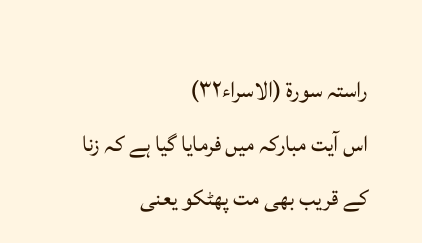راستہ سورۃ (الاسراء۳۲)
اس آیت مبارکہ میں فرمایا گیا ہے کہ زنا کے قریب بھی مت پھٹکو یعنی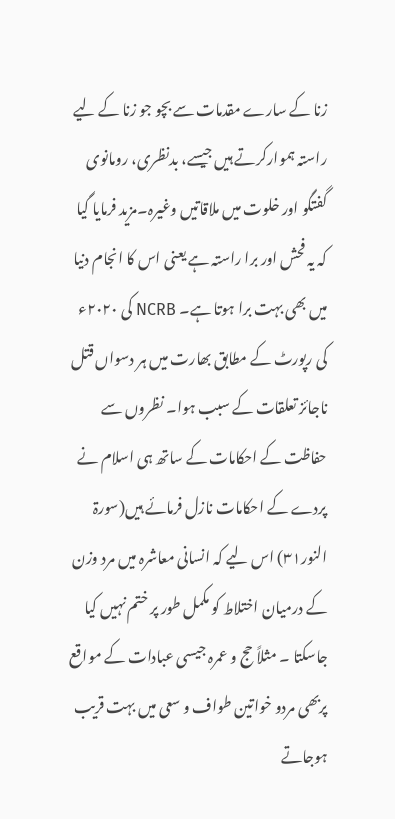زنا کے سارے مقدمات سے بچو جو زنا کے لیے راستہ ہموارکرتے ہیں جیسے، بدنظری، رومانوی گفتگو اور خلوت میں ملاقاتیں وغیرہ۔مزید فرمایا گیا کہ یہ فحش اور برا راستہ ہے یعنی اس کا انجام دنیا میں بھی بہت برا ہوتا ہے۔ NCRB کی ۲۰۲۰ء کی رپورٹ کے مطابق بھارت میں ہر دسواں قتل ناجائز تعلقات کے سبب ہوا۔ نظروں سے حفاظت کے احکامات کے ساتھ ہی اسلام نے پردے کے احکامات نازل فرمائے ہیں(سورۃ النور۳۱) اس لیے کہ انسانی معاشرہ میں مرد وزن کے درمیان اختلاط کو مکمل طور پر ختم نہیں کیا جاسکتا ۔ مثلاً حج و عمرہ جیسی عبادات کے مواقع پربھی مردو خواتین طواف و سعی میں بہت قریب ہوجاتے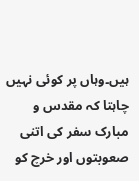ہیں۔وہاں پر کوئی نہیں چاہتا کہ مقدس و مبارک سفر کی اتنی صعوبتوں اور خرچ کو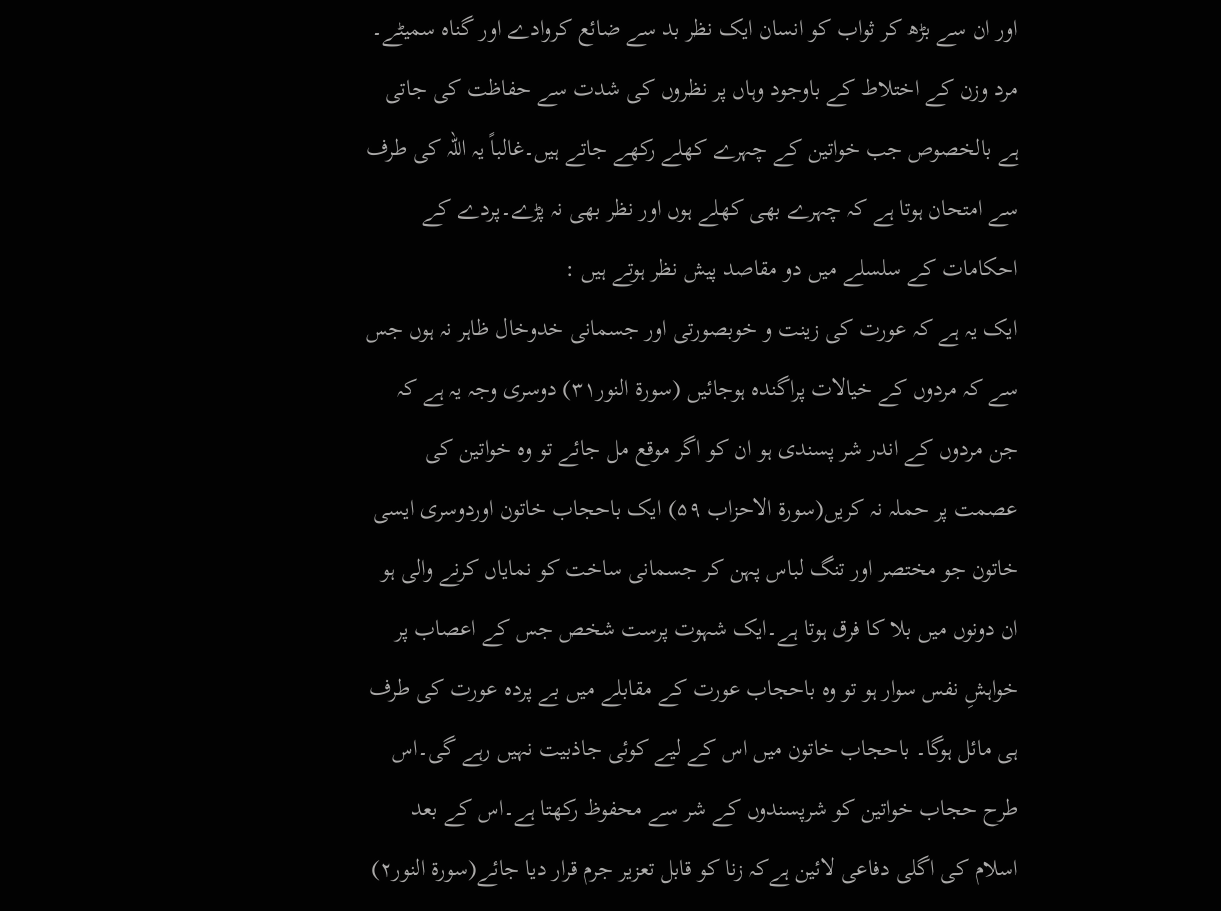اور ان سے بڑھ کر ثواب کو انسان ایک نظر بد سے ضائع کروادے اور گناہ سمیٹے۔ مرد وزن کے اختلاط کے باوجود وہاں پر نظروں کی شدت سے حفاظت کی جاتی ہے بالخصوص جب خواتین کے چہرے کھلے رکھے جاتے ہیں۔غالباً یہ اللہ کی طرف سے امتحان ہوتا ہے کہ چہرے بھی کھلے ہوں اور نظر بھی نہ پڑے۔پردے کے احکامات کے سلسلے میں دو مقاصد پیش نظر ہوتے ہیں :
ایک یہ ہے کہ عورت کی زینت و خوبصورتی اور جسمانی خدوخال ظاہر نہ ہوں جس سے کہ مردوں کے خیالات پراگندہ ہوجائیں (سورۃ النور۳۱) دوسری وجہ یہ ہے کہ جن مردوں کے اندر شر پسندی ہو ان کو اگر موقع مل جائے تو وہ خواتین کی عصمت پر حملہ نہ کریں(سورۃ الاحزاب ۵۹) ایک باحجاب خاتون اوردوسری ایسی خاتون جو مختصر اور تنگ لباس پہن کر جسمانی ساخت کو نمایاں کرنے والی ہو ان دونوں میں بلا کا فرق ہوتا ہے۔ایک شہوت پرست شخص جس کے اعصاب پر خواہشِ نفس سوار ہو تو وہ باحجاب عورت کے مقابلے میں بے پردہ عورت کی طرف ہی مائل ہوگا۔ باحجاب خاتون میں اس کے لیے کوئی جاذبیت نہیں رہے گی۔اس طرح حجاب خواتین کو شرپسندوں کے شر سے محفوظ رکھتا ہے۔اس کے بعد اسلام کی اگلی دفاعی لائین ہےکہ زنا کو قابل تعزیر جرم قرار دیا جائے(سورۃ النور۲)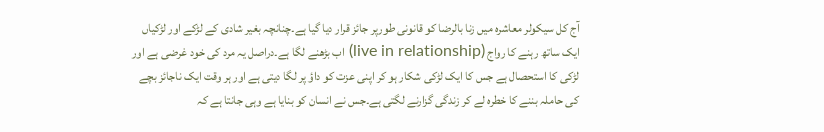آج کل سیکولر معاشرہ میں زنا بالرضا کو قانونی طورپر جائز قرار دیا گیا ہے۔چنانچہ بغیر شادی کے لڑکے اور لڑکیاں ایک ساتھ رہنے کا رواج (live in relationship) اب بڑھنے لگا ہے۔دراصل یہ مرد کی خود غرضی ہے اور لڑکی کا استحصال ہے جس کا ایک لڑکی شکار ہو کر اپنی عزت کو داؤ پر لگا دیتی ہے اور ہر وقت ایک ناجائز بچے کی حاملہ بننے کا خطرہ لے کر زندگی گزارنے لگتی ہے۔جس نے انسان کو بنایا ہے وہی جانتا ہے کہ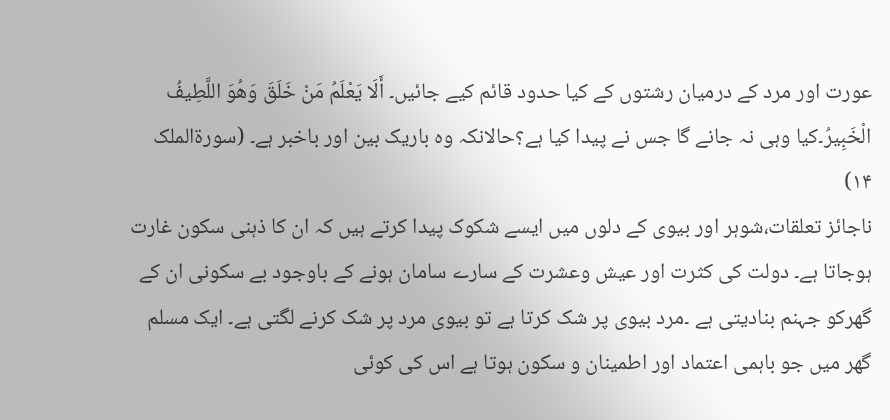عورت اور مرد کے درمیان رشتوں کے کیا حدود قائم کیے جائیں۔ أَلَا يَعْلَمُ مَنْ خَلَقَ وَهُوَ اللَّطِيفُ الْخَبِيرُ۔کیا وہی نہ جانے گا جس نے پیدا کیا ہے؟حالانکہ وہ باریک بین اور باخبر ہے۔ (سورۃالملک ۱۴)
ناجائز تعلقات،شوہر اور بیوی کے دلوں میں ایسے شکوک پیدا کرتے ہیں کہ ان کا ذہنی سکون غارت ہوجاتا ہے۔ دولت کی کثرت اور عیش وعشرت کے سارے سامان ہونے کے باوجود بے سکونی ان کے گھرکو جہنم بنادیتی ہے ۔مرد بیوی پر شک کرتا ہے تو بیوی مرد پر شک کرنے لگتی ہے۔ ایک مسلم گھر میں جو باہمی اعتماد اور اطمینان و سکون ہوتا ہے اس کی کوئی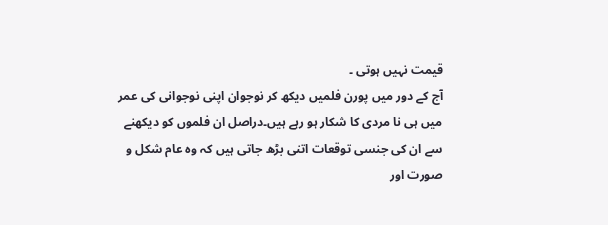قیمت نہیں ہوتی ۔
آج کے دور میں پورن فلمیں دیکھ کر نوجوان اپنی نوجوانی کی عمر میں ہی نا مردی کا شکار ہو رہے ہیں۔دراصل ان فلموں کو دیکھنے سے ان کی جنسی توقعات اتنی بڑھ جاتی ہیں کہ وہ عام شکل و صورت اور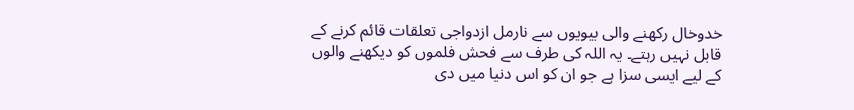خدوخال رکھنے والی بیویوں سے نارمل ازدواجی تعلقات قائم کرنے کے قابل نہیں رہتے۔ یہ اللہ کی طرف سے فحش فلموں کو دیکھنے والوں کے لیے ایسی سزا ہے جو ان کو اس دنیا میں دی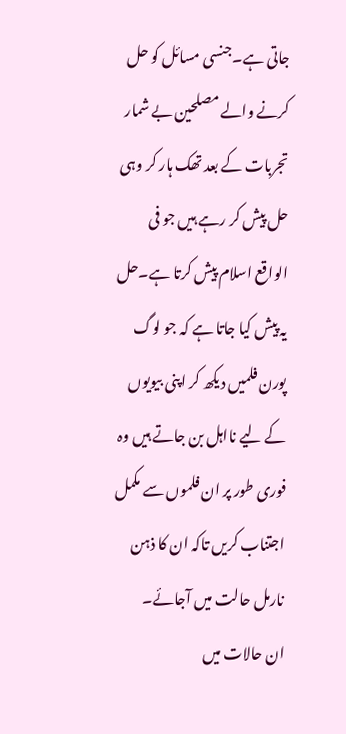جاتی ہے۔جنسی مسائل کو حل کرنے والے مصلحین بے شمار تجربات کے بعد تھک ہار کر وہی حل پیش کر رہے ہیں جو فی الواقع اسلام پیش کرتا ہے۔حل یہ پیش کیا جاتا ہے کہ جو لوگ پورن فلمیں دیکھ کر اپنی بیویوں کے لیے نااہل بن جاتے ہیں وہ فوری طور پر ان فلموں سے مکمل اجتناب کریں تاکہ ان کا ذہن نارمل حالت میں آجائے۔
ان حالات میں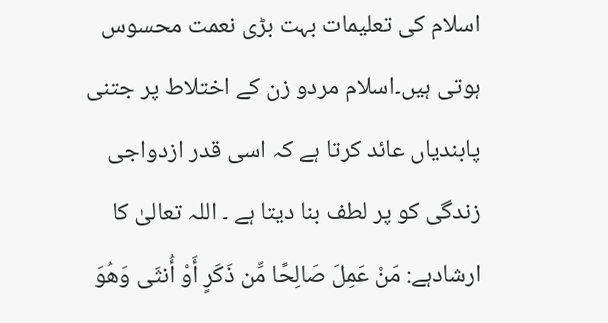اسلام کی تعلیمات بہت بڑی نعمت محسوس ہوتی ہیں۔اسلام مردو زن کے اختلاط پر جتنی پابندیاں عائد کرتا ہے کہ اسی قدر ازدواجی زندگی کو پر لطف بنا دیتا ہے ۔ اللہ تعالیٰ کا ارشادہے: مَنْ عَمِلَ صَالِحًا مِّن ذَكَرٍ أَوْ أُنثَى وَهُوَ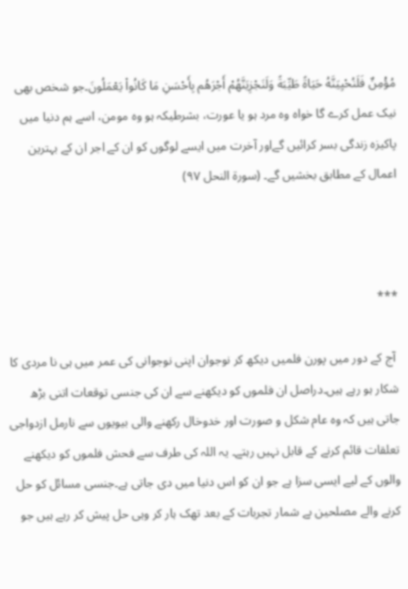مُؤْمِنٌ فَلَنُحْيِيَنَّهُ حَيَاةً طَيِّبَةً وَلَنَجْزِيَنَّهُمْ أَجْرَهُم بِأَحْسَنِ مَا كَانُواْ يَعْمَلُونَ۔جو شخص بھی نیک عمل کرے گا خواہ وہ مرد ہو یا عورت، بشرطیکہ ہو وہ مومن، اسے ہم دنیا میں پاکیزہ زندگی بسر کرائیں گےاور آخرت میں ایسے لوگوں کو ان کے اجر ان کے بہترین اعمال کے مطابق بخشیں گے۔ (سورۃ النحل ۹۷)



***

 آج کے دور میں پورن فلمیں دیکھ کر نوجوان اپنی نوجوانی کی عمر میں ہی نا مردی کا شکار ہو رہے ہیں۔دراصل ان فلموں کو دیکھنے سے ان کی جنسی توقعات اتنی بڑھ جاتی ہیں کہ وہ عام شکل و صورت اور خدوخال رکھنے والی بیویوں سے نارمل ازدواجی تعلقات قائم کرنے کے قابل نہیں رہتے۔ یہ اللہ کی طرف سے فحش فلموں کو دیکھنے والوں کے لیے ایسی سزا ہے جو ان کو اس دنیا میں دی جاتی ہے۔جنسی مسائل کو حل کرنے والے مصلحین بے شمار تجربات کے بعد تھک ہار کر وہی حل پیش کر رہے ہیں جو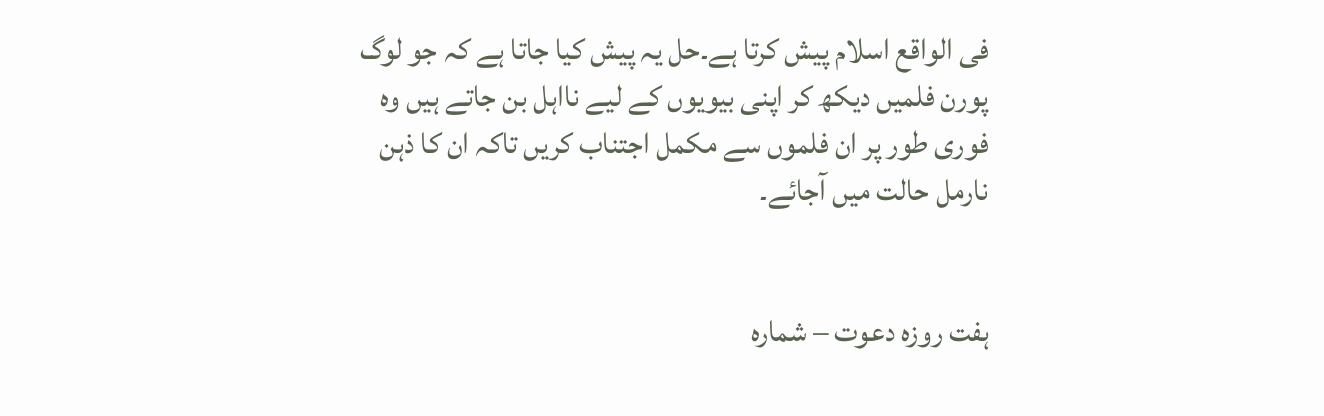فی الواقع اسلام پیش کرتا ہے۔حل یہ پیش کیا جاتا ہے کہ جو لوگ پورن فلمیں دیکھ کر اپنی بیویوں کے لیے نااہل بن جاتے ہیں وہ فوری طور پر ان فلموں سے مکمل اجتناب کریں تاکہ ان کا ذہن نارمل حالت میں آجائے۔


ہفت روزہ دعوت – شمارہ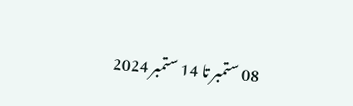08 ستمبر تا 14 ستمبر 2024